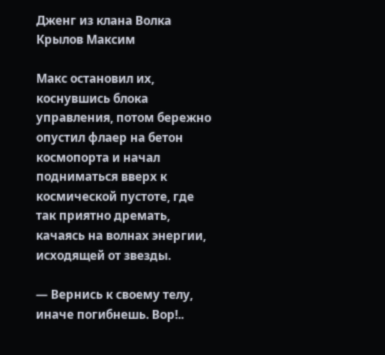Дженг из клана Волка Крылов Максим

Макс остановил их, коснувшись блока управления, потом бережно опустил флаер на бетон космопорта и начал подниматься вверх к космической пустоте, где так приятно дремать, качаясь на волнах энергии, исходящей от звезды.

— Вернись к своему телу, иначе погибнешь. Вор!..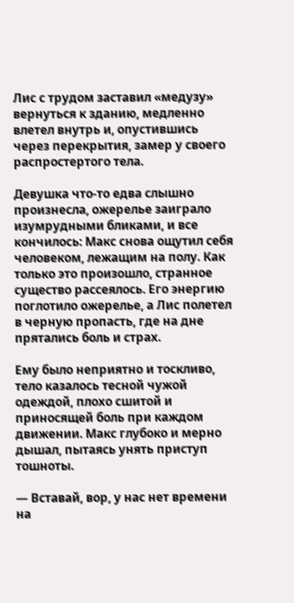Лис с трудом заставил «медузу» вернуться к зданию, медленно влетел внутрь и, опустившись через перекрытия, замер у своего распростертого тела.

Девушка что-то едва слышно произнесла, ожерелье заиграло изумрудными бликами, и все кончилось: Макс снова ощутил себя человеком, лежащим на полу. Как только это произошло, странное существо рассеялось. Его энергию поглотило ожерелье, а Лис полетел в черную пропасть, где на дне прятались боль и страх.

Ему было неприятно и тоскливо, тело казалось тесной чужой одеждой, плохо сшитой и приносящей боль при каждом движении. Макс глубоко и мерно дышал, пытаясь унять приступ тошноты.

— Вставай, вор, у нас нет времени на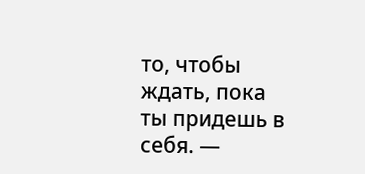то, чтобы ждать, пока ты придешь в себя. —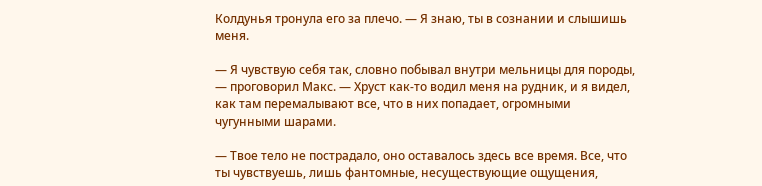Колдунья тронула его за плечо. — Я знаю, ты в сознании и слышишь меня.

— Я чувствую себя так, словно побывал внутри мельницы для породы, — проговорил Макс. — Хруст как-то водил меня на рудник, и я видел, как там перемалывают все, что в них попадает, огромными чугунными шарами.

— Твое тело не пострадало, оно оставалось здесь все время. Все, что ты чувствуешь, лишь фантомные, несуществующие ощущения,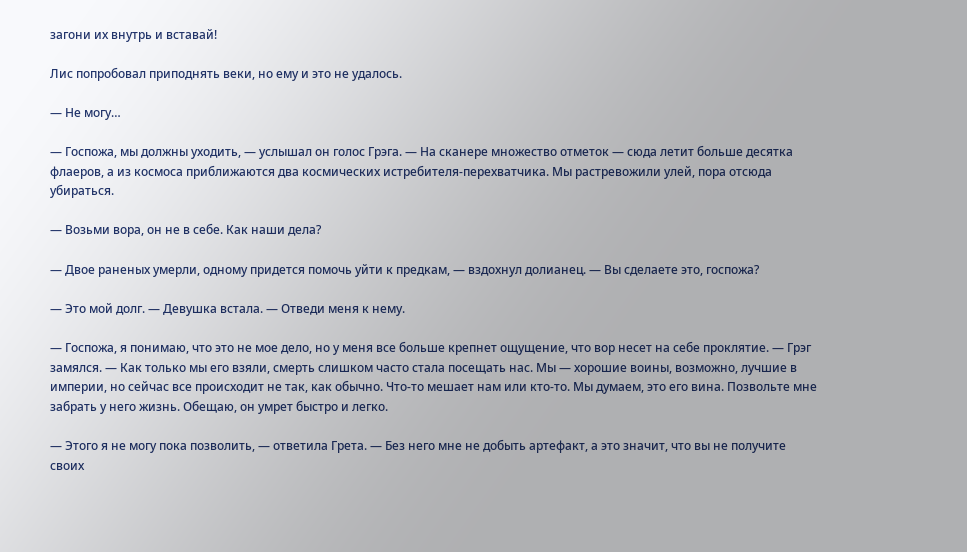загони их внутрь и вставай!

Лис попробовал приподнять веки, но ему и это не удалось.

— Не могу…

— Госпожа, мы должны уходить, — услышал он голос Грэга. — На сканере множество отметок — сюда летит больше десятка флаеров, а из космоса приближаются два космических истребителя-перехватчика. Мы растревожили улей, пора отсюда убираться.

— Возьми вора, он не в себе. Как наши дела?

— Двое раненых умерли, одному придется помочь уйти к предкам, — вздохнул долианец. — Вы сделаете это, госпожа?

— Это мой долг. — Девушка встала. — Отведи меня к нему.

— Госпожа, я понимаю, что это не мое дело, но у меня все больше крепнет ощущение, что вор несет на себе проклятие. — Грэг замялся. — Как только мы его взяли, смерть слишком часто стала посещать нас. Мы — хорошие воины, возможно, лучшие в империи, но сейчас все происходит не так, как обычно. Что-то мешает нам или кто-то. Мы думаем, это его вина. Позвольте мне забрать у него жизнь. Обещаю, он умрет быстро и легко.

— Этого я не могу пока позволить, — ответила Грета. — Без него мне не добыть артефакт, а это значит, что вы не получите своих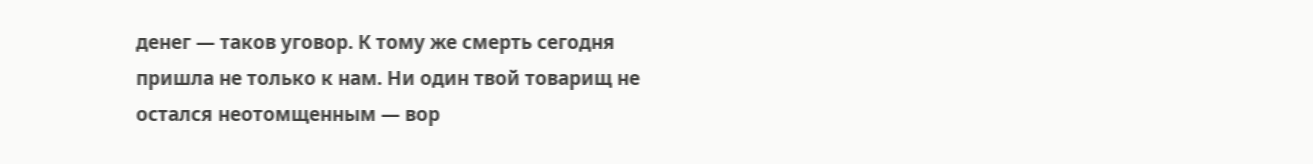денег — таков уговор. К тому же смерть сегодня пришла не только к нам. Ни один твой товарищ не остался неотомщенным — вор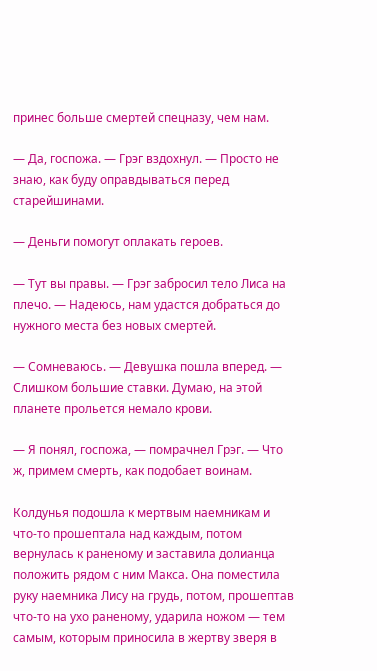принес больше смертей спецназу, чем нам.

— Да, госпожа. — Грэг вздохнул. — Просто не знаю, как буду оправдываться перед старейшинами.

— Деньги помогут оплакать героев.

— Тут вы правы. — Грэг забросил тело Лиса на плечо. — Надеюсь, нам удастся добраться до нужного места без новых смертей.

— Сомневаюсь. — Девушка пошла вперед. — Слишком большие ставки. Думаю, на этой планете прольется немало крови.

— Я понял, госпожа, — помрачнел Грэг. — Что ж, примем смерть, как подобает воинам.

Колдунья подошла к мертвым наемникам и что-то прошептала над каждым, потом вернулась к раненому и заставила долианца положить рядом с ним Макса. Она поместила руку наемника Лису на грудь, потом, прошептав что-то на ухо раненому, ударила ножом — тем самым, которым приносила в жертву зверя в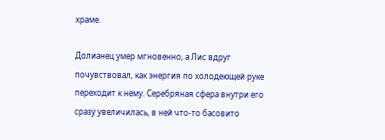храме.

Долианец умер мгновенно, а Лис вдруг почувствовал, как энергия по холодеющей руке переходит к нему. Серебряная сфера внутри его сразу увеличилась, в ней что-то басовито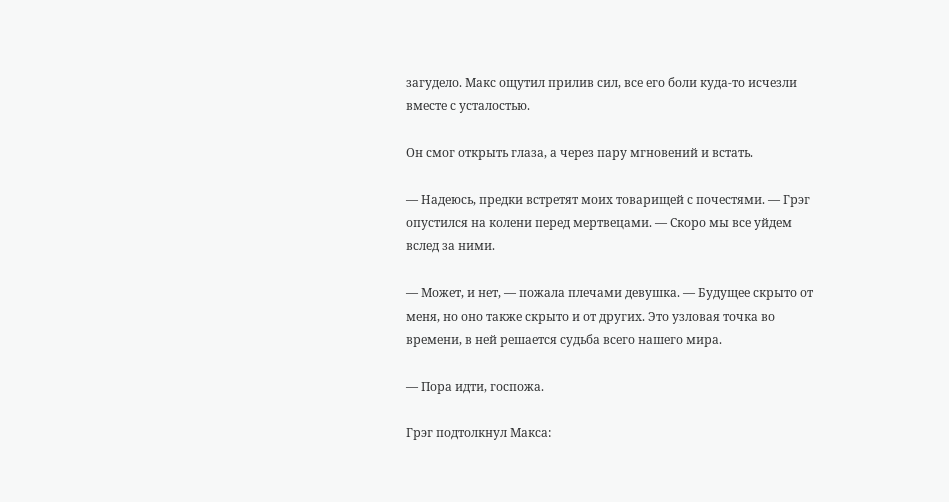загудело. Макс ощутил прилив сил, все его боли куда-то исчезли вместе с усталостью.

Он смог открыть глаза, а через пару мгновений и встать.

— Надеюсь, предки встретят моих товарищей с почестями. — Грэг опустился на колени перед мертвецами. — Скоро мы все уйдем вслед за ними.

— Может, и нет, — пожала плечами девушка. — Будущее скрыто от меня, но оно также скрыто и от других. Это узловая точка во времени, в ней решается судьба всего нашего мира.

— Пора идти, госпожа.

Грэг подтолкнул Макса: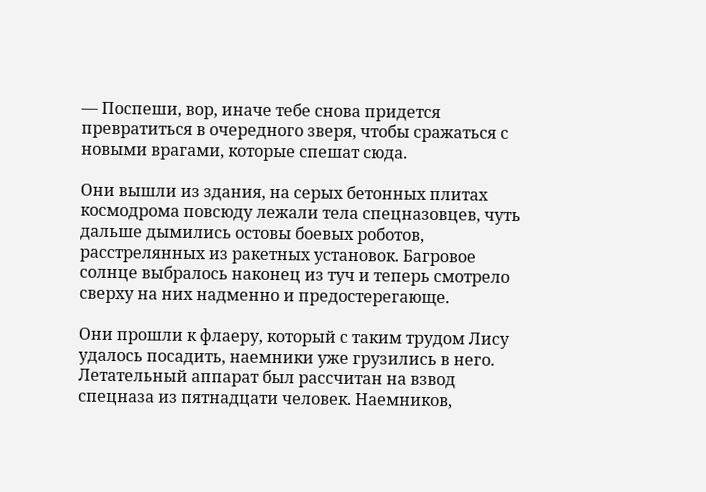— Поспеши, вор, иначе тебе снова придется превратиться в очередного зверя, чтобы сражаться с новыми врагами, которые спешат сюда.

Они вышли из здания, на серых бетонных плитах космодрома повсюду лежали тела спецназовцев, чуть дальше дымились остовы боевых роботов, расстрелянных из ракетных установок. Багровое солнце выбралось наконец из туч и теперь смотрело сверху на них надменно и предостерегающе.

Они прошли к флаеру, который с таким трудом Лису удалось посадить, наемники уже грузились в него. Летательный аппарат был рассчитан на взвод спецназа из пятнадцати человек. Наемников,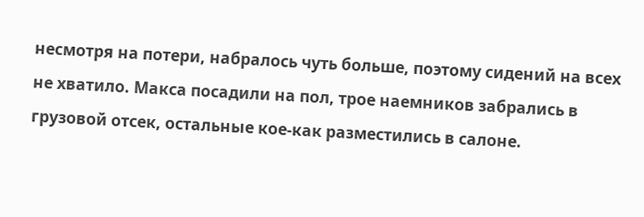несмотря на потери, набралось чуть больше, поэтому сидений на всех не хватило. Макса посадили на пол, трое наемников забрались в грузовой отсек, остальные кое-как разместились в салоне.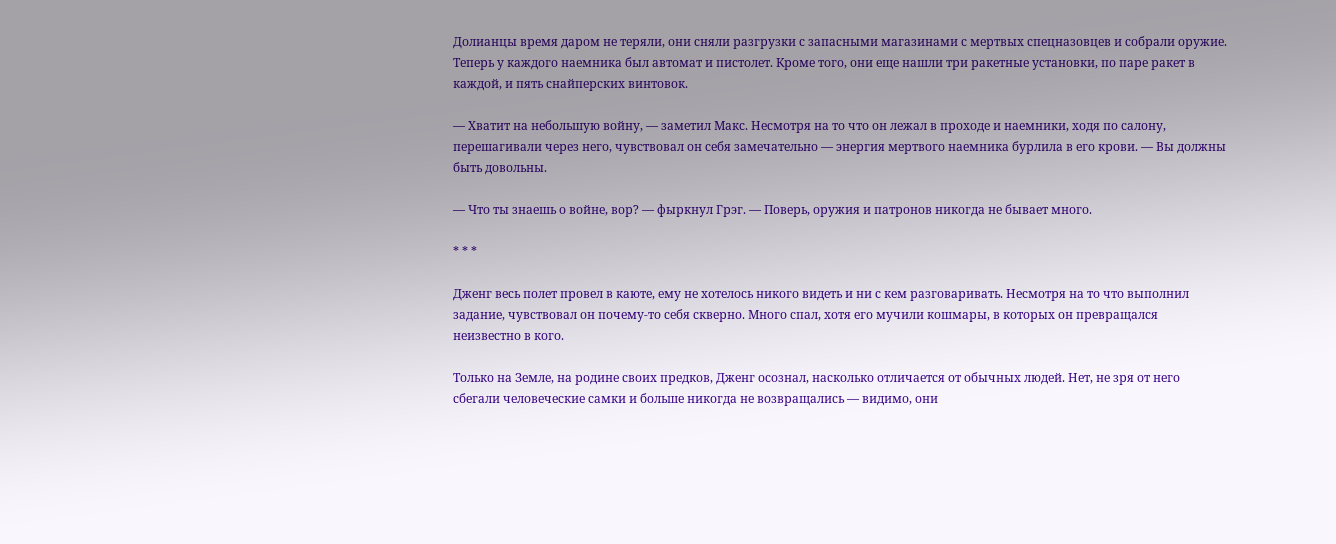Долианцы время даром не теряли, они сняли разгрузки с запасными магазинами с мертвых спецназовцев и собрали оружие. Теперь у каждого наемника был автомат и пистолет. Кроме того, они еще нашли три ракетные установки, по паре ракет в каждой, и пять снайперских винтовок.

— Хватит на небольшую войну, — заметил Макс. Несмотря на то что он лежал в проходе и наемники, ходя по салону, перешагивали через него, чувствовал он себя замечательно — энергия мертвого наемника бурлила в его крови. — Вы должны быть довольны.

— Что ты знаешь о войне, вор? — фыркнул Грэг. — Поверь, оружия и патронов никогда не бывает много.

* * *

Дженг весь полет провел в каюте, ему не хотелось никого видеть и ни с кем разговаривать. Несмотря на то что выполнил задание, чувствовал он почему-то себя скверно. Много спал, хотя его мучили кошмары, в которых он превращался неизвестно в кого.

Только на Земле, на родине своих предков, Дженг осознал, насколько отличается от обычных людей. Нет, не зря от него сбегали человеческие самки и больше никогда не возвращались — видимо, они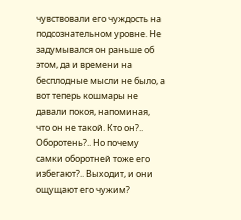чувствовали его чуждость на подсознательном уровне. Не задумывался он раньше об этом, да и времени на бесплодные мысли не было, а вот теперь кошмары не давали покоя, напоминая, что он не такой. Кто он?.. Оборотень?.. Но почему самки оборотней тоже его избегают?.. Выходит, и они ощущают его чужим?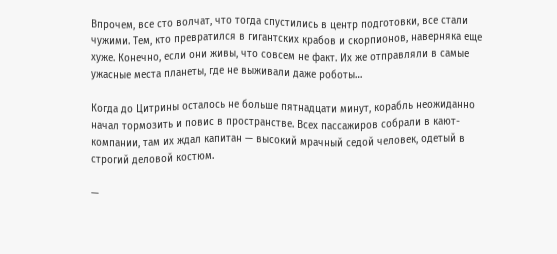Впрочем, все сто волчат, что тогда спустились в центр подготовки, все стали чужими. Тем, кто превратился в гигантских крабов и скорпионов, наверняка еще хуже. Конечно, если они живы, что совсем не факт. Их же отправляли в самые ужасные места планеты, где не выживали даже роботы…

Когда до Цитрины осталось не больше пятнадцати минут, корабль неожиданно начал тормозить и повис в пространстве. Всех пассажиров собрали в кают-компании, там их ждал капитан — высокий мрачный седой человек, одетый в строгий деловой костюм.

—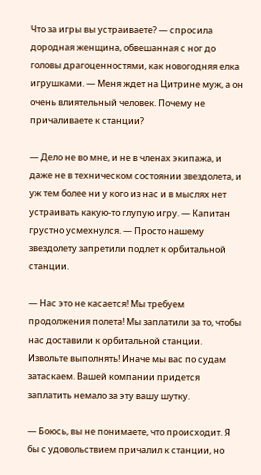Что за игры вы устраиваете? — спросила дородная женщина, обвешанная с ног до головы драгоценностями, как новогодняя елка игрушками. — Меня ждет на Цитрине муж, а он очень влиятельный человек. Почему не причаливаете к станции?

— Дело не во мне, и не в членах экипажа, и даже не в техническом состоянии звездолета, и уж тем более ни у кого из нас и в мыслях нет устраивать какую-то глупую игру. — Капитан грустно усмехнулся. — Просто нашему звездолету запретили подлет к орбитальной станции.

— Нас это не касается! Мы требуем продолжения полета! Мы заплатили за то, чтобы нас доставили к орбитальной станции. Извольте выполнять! Иначе мы вас по судам затаскаем. Вашей компании придется заплатить немало за эту вашу шутку.

— Боюсь, вы не понимаете, что происходит. Я бы с удовольствием причалил к станции, но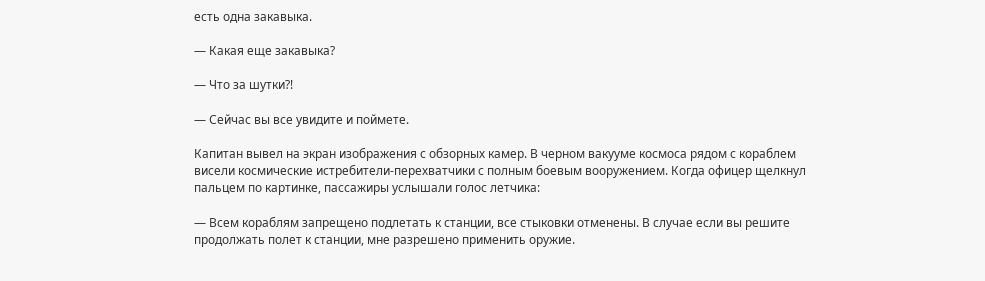есть одна закавыка.

— Какая еще закавыка?

— Что за шутки?!

— Сейчас вы все увидите и поймете.

Капитан вывел на экран изображения с обзорных камер. В черном вакууме космоса рядом с кораблем висели космические истребители-перехватчики с полным боевым вооружением. Когда офицер щелкнул пальцем по картинке, пассажиры услышали голос летчика:

— Всем кораблям запрещено подлетать к станции, все стыковки отменены. В случае если вы решите продолжать полет к станции, мне разрешено применить оружие.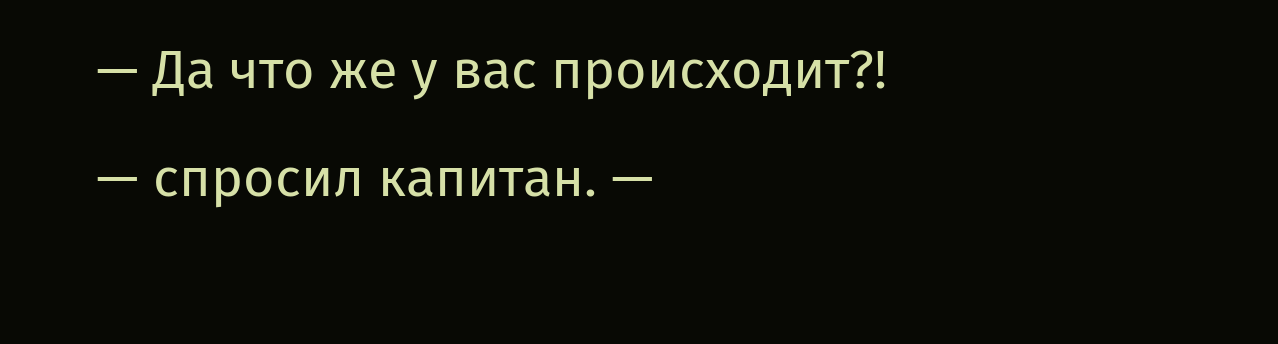— Да что же у вас происходит?! — спросил капитан. —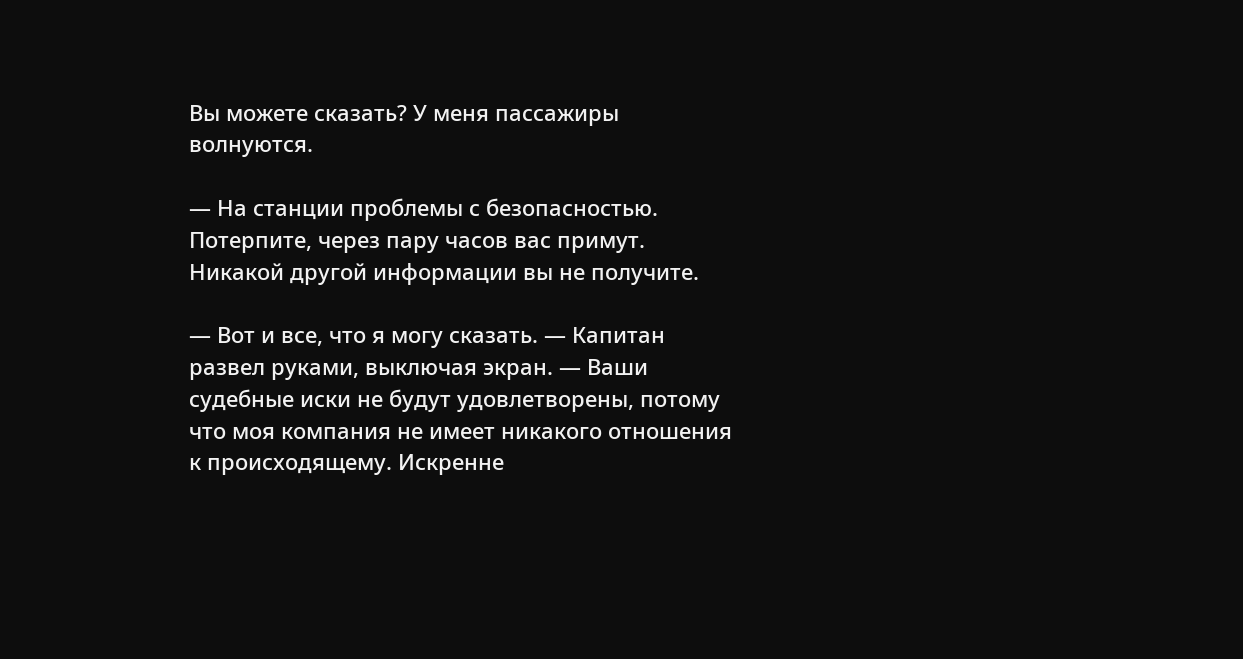Вы можете сказать? У меня пассажиры волнуются.

— На станции проблемы с безопасностью. Потерпите, через пару часов вас примут. Никакой другой информации вы не получите.

— Вот и все, что я могу сказать. — Капитан развел руками, выключая экран. — Ваши судебные иски не будут удовлетворены, потому что моя компания не имеет никакого отношения к происходящему. Искренне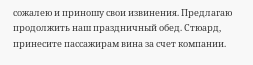сожалею и приношу свои извинения. Предлагаю продолжить наш праздничный обед. Стюард, принесите пассажирам вина за счет компании.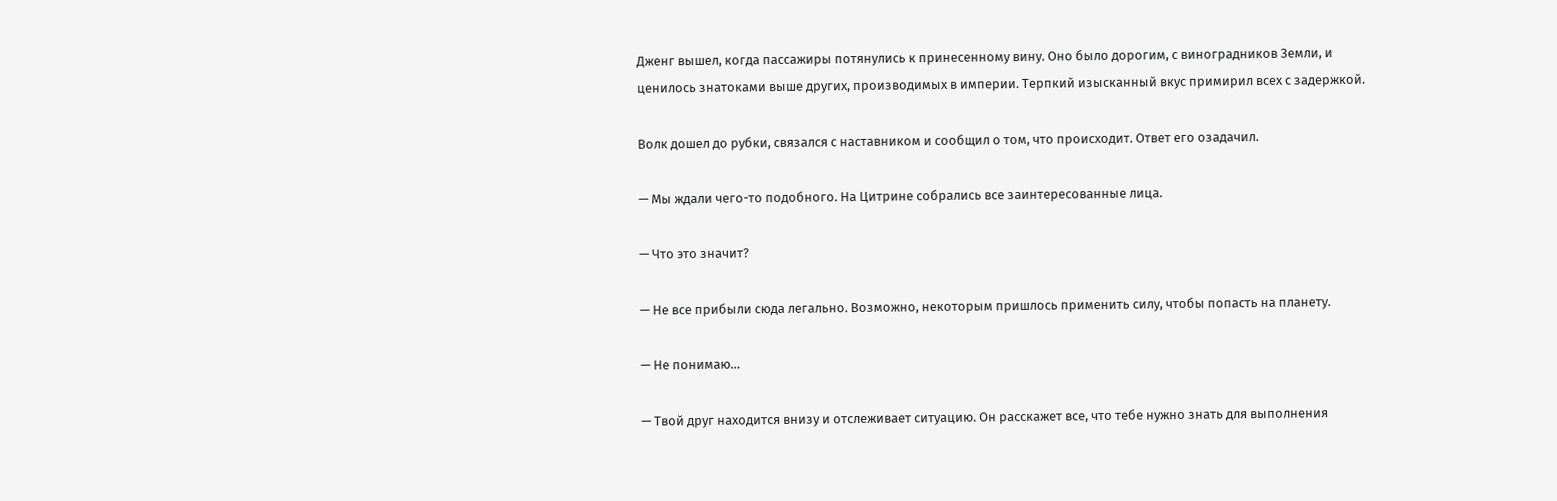Дженг вышел, когда пассажиры потянулись к принесенному вину. Оно было дорогим, с виноградников Земли, и ценилось знатоками выше других, производимых в империи. Терпкий изысканный вкус примирил всех с задержкой.

Волк дошел до рубки, связался с наставником и сообщил о том, что происходит. Ответ его озадачил.

— Мы ждали чего-то подобного. На Цитрине собрались все заинтересованные лица.

— Что это значит?

— Не все прибыли сюда легально. Возможно, некоторым пришлось применить силу, чтобы попасть на планету.

— Не понимаю…

— Твой друг находится внизу и отслеживает ситуацию. Он расскажет все, что тебе нужно знать для выполнения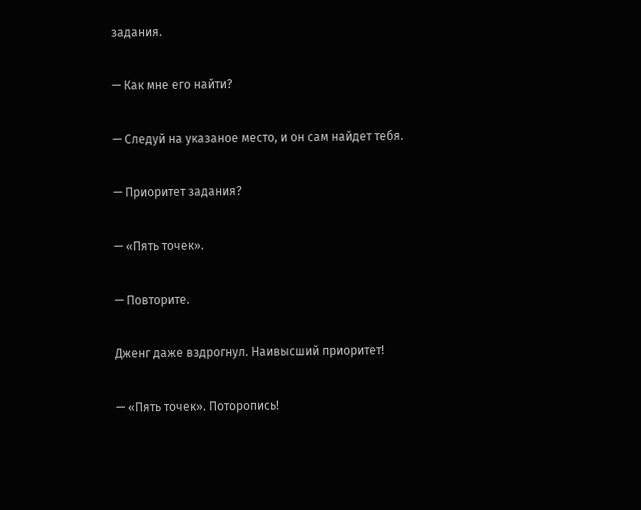задания.

— Как мне его найти?

— Следуй на указаное место, и он сам найдет тебя.

— Приоритет задания?

— «Пять точек».

— Повторите.

Дженг даже вздрогнул. Наивысший приоритет!

— «Пять точек». Поторопись!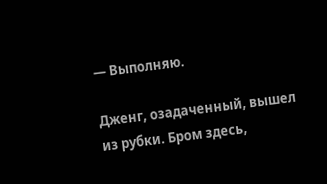— Выполняю.

Дженг, озадаченный, вышел из рубки. Бром здесь,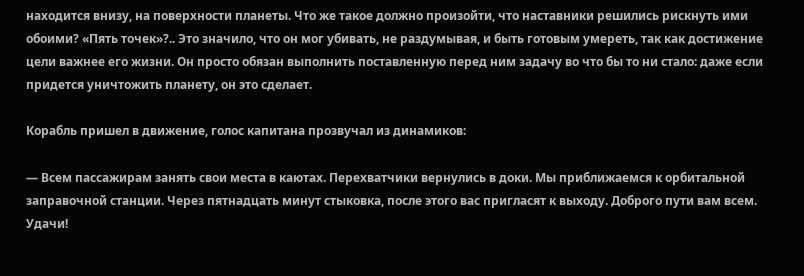находится внизу, на поверхности планеты. Что же такое должно произойти, что наставники решились рискнуть ими обоими? «Пять точек»?.. Это значило, что он мог убивать, не раздумывая, и быть готовым умереть, так как достижение цели важнее его жизни. Он просто обязан выполнить поставленную перед ним задачу во что бы то ни стало: даже если придется уничтожить планету, он это сделает.

Корабль пришел в движение, голос капитана прозвучал из динамиков:

— Всем пассажирам занять свои места в каютах. Перехватчики вернулись в доки. Мы приближаемся к орбитальной заправочной станции. Через пятнадцать минут стыковка, после этого вас пригласят к выходу. Доброго пути вам всем. Удачи!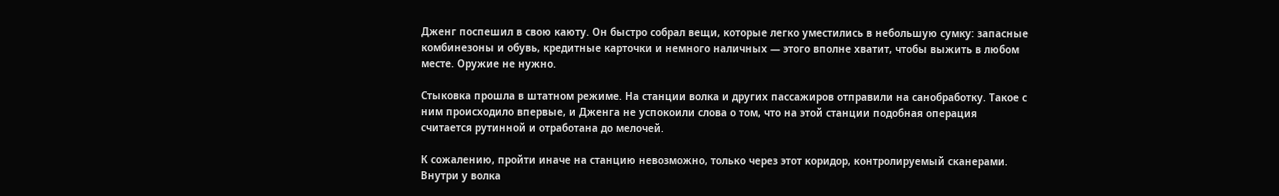Дженг поспешил в свою каюту. Он быстро собрал вещи, которые легко уместились в небольшую сумку: запасные комбинезоны и обувь, кредитные карточки и немного наличных — этого вполне хватит, чтобы выжить в любом месте. Оружие не нужно.

Стыковка прошла в штатном режиме. На станции волка и других пассажиров отправили на санобработку. Такое с ним происходило впервые, и Дженга не успокоили слова о том, что на этой станции подобная операция считается рутинной и отработана до мелочей.

К сожалению, пройти иначе на станцию невозможно, только через этот коридор, контролируемый сканерами. Внутри у волка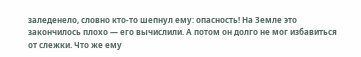заледенело, словно кто-то шепнул ему: опасность! На Земле это закончилось плохо — его вычислили. А потом он долго не мог избавиться от слежки. Что же ему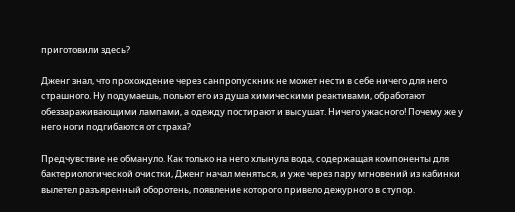приготовили здесь?

Дженг знал, что прохождение через санпропускник не может нести в себе ничего для него страшного. Ну подумаешь, польют его из душа химическими реактивами, обработают обеззараживающими лампами, а одежду постирают и высушат. Ничего ужасного! Почему же у него ноги подгибаются от страха?

Предчувствие не обмануло. Как только на него хлынула вода, содержащая компоненты для бактериологической очистки, Дженг начал меняться, и уже через пару мгновений из кабинки вылетел разъяренный оборотень, появление которого привело дежурного в ступор.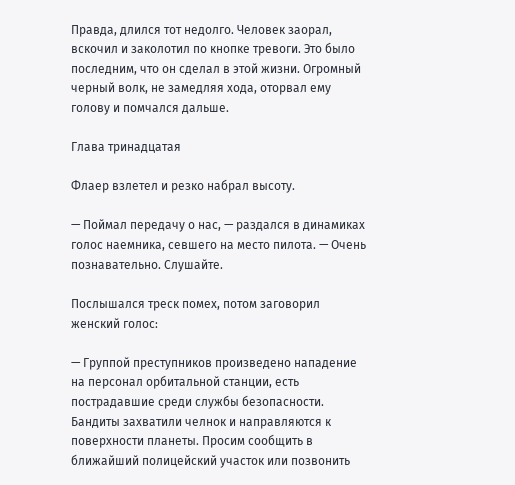Правда, длился тот недолго. Человек заорал, вскочил и заколотил по кнопке тревоги. Это было последним, что он сделал в этой жизни. Огромный черный волк, не замедляя хода, оторвал ему голову и помчался дальше.

Глава тринадцатая

Флаер взлетел и резко набрал высоту.

— Поймал передачу о нас, — раздался в динамиках голос наемника, севшего на место пилота. — Очень познавательно. Слушайте.

Послышался треск помех, потом заговорил женский голос:

— Группой преступников произведено нападение на персонал орбитальной станции, есть пострадавшие среди службы безопасности. Бандиты захватили челнок и направляются к поверхности планеты. Просим сообщить в ближайший полицейский участок или позвонить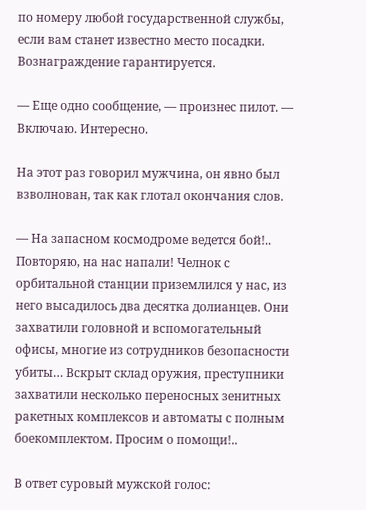по номеру любой государственной службы, если вам станет известно место посадки. Вознаграждение гарантируется.

— Еще одно сообщение, — произнес пилот. — Включаю. Интересно.

На этот раз говорил мужчина, он явно был взволнован, так как глотал окончания слов.

— На запасном космодроме ведется бой!.. Повторяю, на нас напали! Челнок с орбитальной станции приземлился у нас, из него высадилось два десятка долианцев. Они захватили головной и вспомогательный офисы, многие из сотрудников безопасности убиты… Вскрыт склад оружия, преступники захватили несколько переносных зенитных ракетных комплексов и автоматы с полным боекомплектом. Просим о помощи!..

В ответ суровый мужской голос: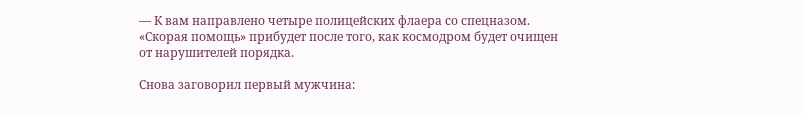— К вам направлено четыре полицейских флаера со спецназом. «Скорая помощь» прибудет после того, как космодром будет очищен от нарушителей порядка.

Снова заговорил первый мужчина: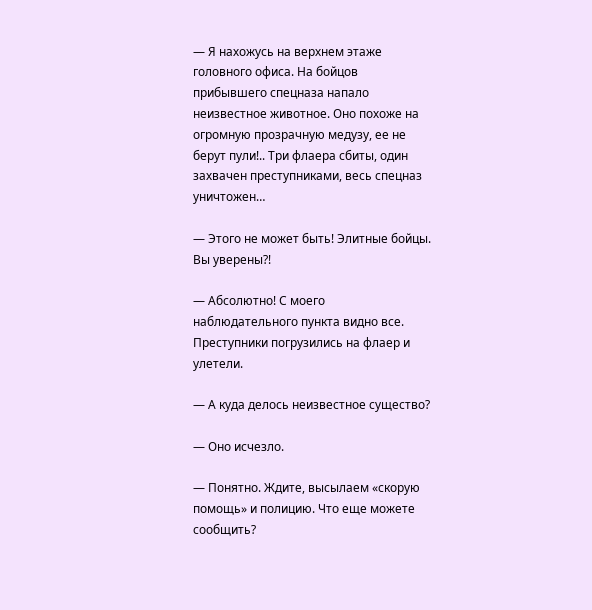— Я нахожусь на верхнем этаже головного офиса. На бойцов прибывшего спецназа напало неизвестное животное. Оно похоже на огромную прозрачную медузу, ее не берут пули!.. Три флаера сбиты, один захвачен преступниками, весь спецназ уничтожен…

— Этого не может быть! Элитные бойцы. Вы уверены?!

— Абсолютно! С моего наблюдательного пункта видно все. Преступники погрузились на флаер и улетели.

— А куда делось неизвестное существо?

— Оно исчезло.

— Понятно. Ждите, высылаем «скорую помощь» и полицию. Что еще можете сообщить?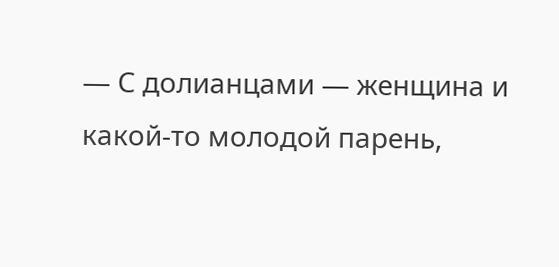— С долианцами — женщина и какой-то молодой парень,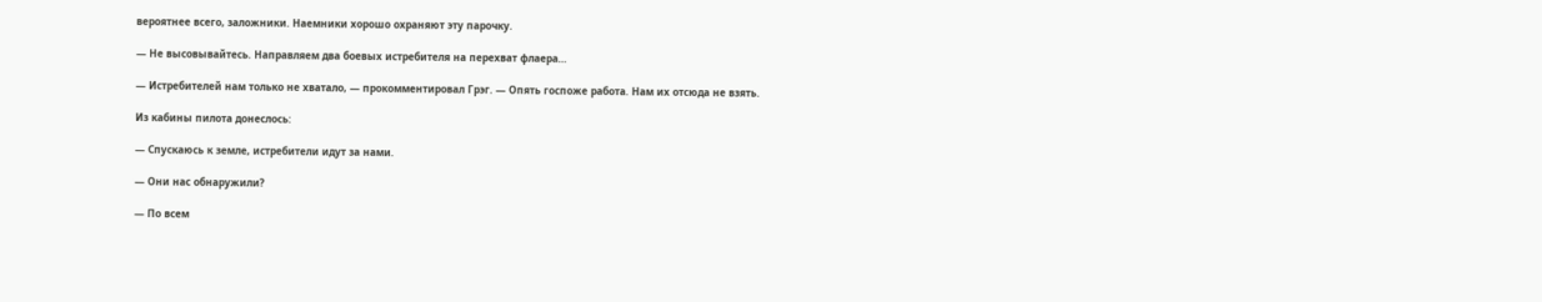вероятнее всего, заложники. Наемники хорошо охраняют эту парочку.

— Не высовывайтесь. Направляем два боевых истребителя на перехват флаера…

— Истребителей нам только не хватало, — прокомментировал Грэг. — Опять госпоже работа. Нам их отсюда не взять.

Из кабины пилота донеслось:

— Спускаюсь к земле, истребители идут за нами.

— Они нас обнаружили?

— По всем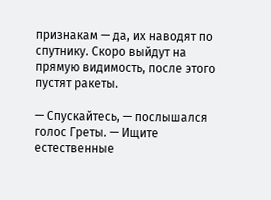признакам — да, их наводят по спутнику. Скоро выйдут на прямую видимость, после этого пустят ракеты.

— Спускайтесь, — послышался голос Греты. — Ищите естественные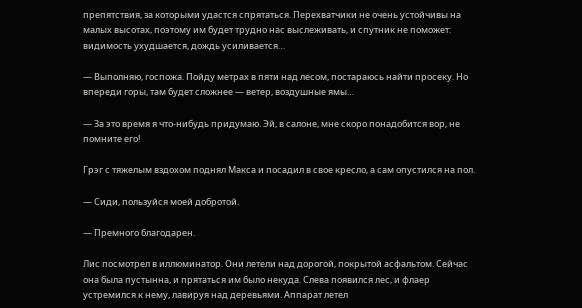препятствия, за которыми удастся спрятаться. Перехватчики не очень устойчивы на малых высотах, поэтому им будет трудно нас выслеживать, и спутник не поможет: видимость ухудшается, дождь усиливается…

— Выполняю, госпожа. Пойду метрах в пяти над лесом, постараюсь найти просеку. Но впереди горы, там будет сложнее — ветер, воздушные ямы…

— За это время я что-нибудь придумаю. Эй, в салоне, мне скоро понадобится вор, не помните его!

Грэг с тяжелым вздохом поднял Макса и посадил в свое кресло, а сам опустился на пол.

— Сиди, пользуйся моей добротой.

— Премного благодарен.

Лис посмотрел в иллюминатор. Они летели над дорогой, покрытой асфальтом. Сейчас она была пустынна, и прятаться им было некуда. Слева появился лес, и флаер устремился к нему, лавируя над деревьями. Аппарат летел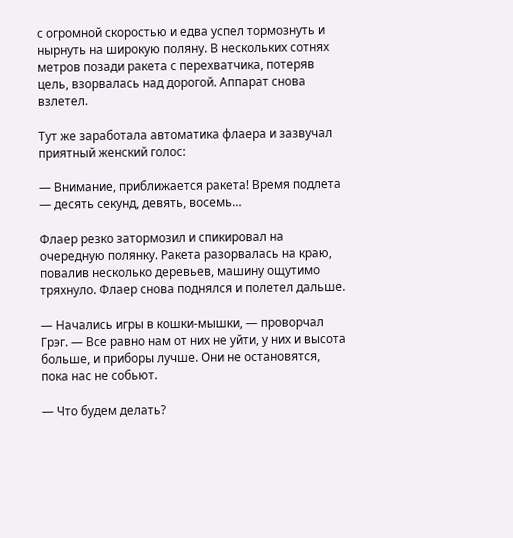с огромной скоростью и едва успел тормознуть и нырнуть на широкую поляну. В нескольких сотнях метров позади ракета с перехватчика, потеряв цель, взорвалась над дорогой. Аппарат снова взлетел.

Тут же заработала автоматика флаера и зазвучал приятный женский голос:

— Внимание, приближается ракета! Время подлета — десять секунд, девять, восемь…

Флаер резко затормозил и спикировал на очередную полянку. Ракета разорвалась на краю, повалив несколько деревьев, машину ощутимо тряхнуло. Флаер снова поднялся и полетел дальше.

— Начались игры в кошки-мышки, — проворчал Грэг. — Все равно нам от них не уйти, у них и высота больше, и приборы лучше. Они не остановятся, пока нас не собьют.

— Что будем делать?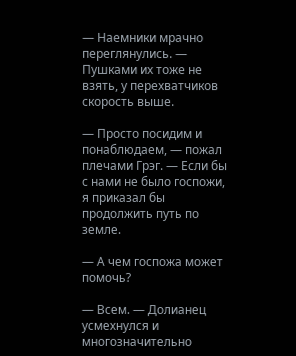— Наемники мрачно переглянулись. — Пушками их тоже не взять, у перехватчиков скорость выше.

— Просто посидим и понаблюдаем, — пожал плечами Грэг. — Если бы с нами не было госпожи, я приказал бы продолжить путь по земле.

— А чем госпожа может помочь?

— Всем. — Долианец усмехнулся и многозначительно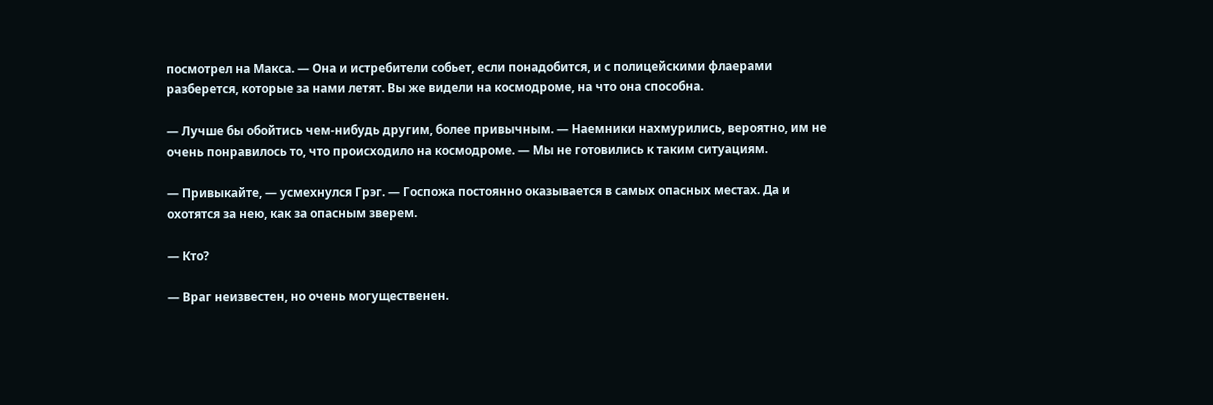посмотрел на Макса. — Она и истребители собьет, если понадобится, и с полицейскими флаерами разберется, которые за нами летят. Вы же видели на космодроме, на что она способна.

— Лучше бы обойтись чем-нибудь другим, более привычным. — Наемники нахмурились, вероятно, им не очень понравилось то, что происходило на космодроме. — Мы не готовились к таким ситуациям.

— Привыкайте, — усмехнулся Грэг. — Госпожа постоянно оказывается в самых опасных местах. Да и охотятся за нею, как за опасным зверем.

— Кто?

— Враг неизвестен, но очень могущественен.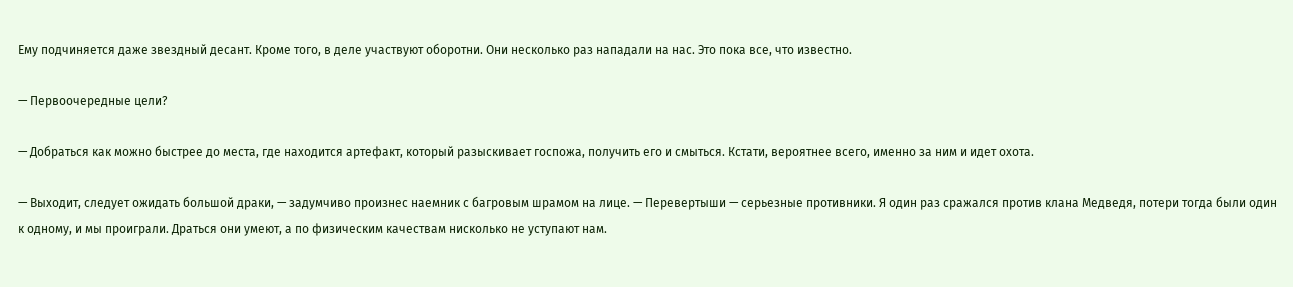Ему подчиняется даже звездный десант. Кроме того, в деле участвуют оборотни. Они несколько раз нападали на нас. Это пока все, что известно.

— Первоочередные цели?

— Добраться как можно быстрее до места, где находится артефакт, который разыскивает госпожа, получить его и смыться. Кстати, вероятнее всего, именно за ним и идет охота.

— Выходит, следует ожидать большой драки, — задумчиво произнес наемник с багровым шрамом на лице. — Перевертыши — серьезные противники. Я один раз сражался против клана Медведя, потери тогда были один к одному, и мы проиграли. Драться они умеют, а по физическим качествам нисколько не уступают нам.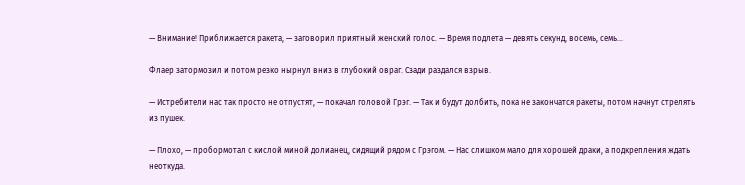— Внимание! Приближается ракета, — заговорил приятный женский голос. — Время подлета — девять секунд, восемь, семь…

Флаер затормозил и потом резко нырнул вниз в глубокий овраг. Сзади раздался взрыв.

— Истребители нас так просто не отпустят, — покачал головой Грэг. — Так и будут долбить, пока не закончатся ракеты, потом начнут стрелять из пушек.

— Плохо, — пробормотал с кислой миной долианец, сидящий рядом с Грэгом. — Нас слишком мало для хорошей драки, а подкрепления ждать неоткуда.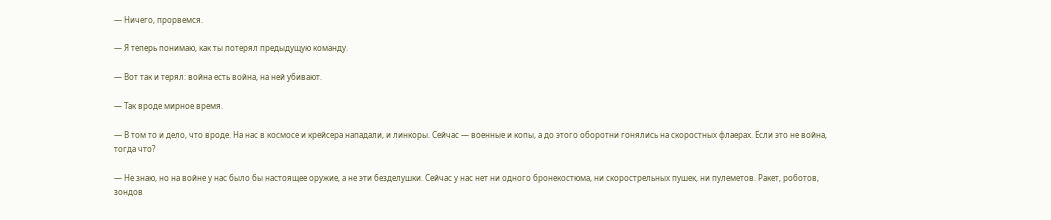— Ничего, прорвемся.

— Я теперь понимаю, как ты потерял предыдущую команду.

— Вот так и терял: война есть война, на ней убивают.

— Так вроде мирное время.

— В том то и дело, что вроде. На нас в космосе и крейсера нападали, и линкоры. Сейчас — военные и копы, а до этого оборотни гонялись на скоростных флаерах. Если это не война, тогда что?

— Не знаю, но на войне у нас было бы настоящее оружие, а не эти безделушки. Сейчас у нас нет ни одного бронекостюма, ни скорострельных пушек, ни пулеметов. Ракет, роботов, зондов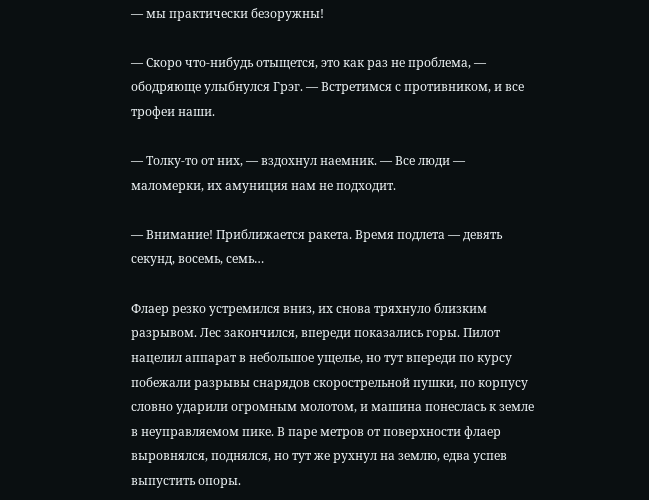— мы практически безоружны!

— Скоро что-нибудь отыщется, это как раз не проблема, — ободряюще улыбнулся Грэг. — Встретимся с противником, и все трофеи наши.

— Толку-то от них, — вздохнул наемник. — Все люди — маломерки, их амуниция нам не подходит.

— Внимание! Приближается ракета. Время подлета — девять секунд, восемь, семь…

Флаер резко устремился вниз, их снова тряхнуло близким разрывом. Лес закончился, впереди показались горы. Пилот нацелил аппарат в небольшое ущелье, но тут впереди по курсу побежали разрывы снарядов скорострельной пушки, по корпусу словно ударили огромным молотом, и машина понеслась к земле в неуправляемом пике. В паре метров от поверхности флаер выровнялся, поднялся, но тут же рухнул на землю, едва успев выпустить опоры.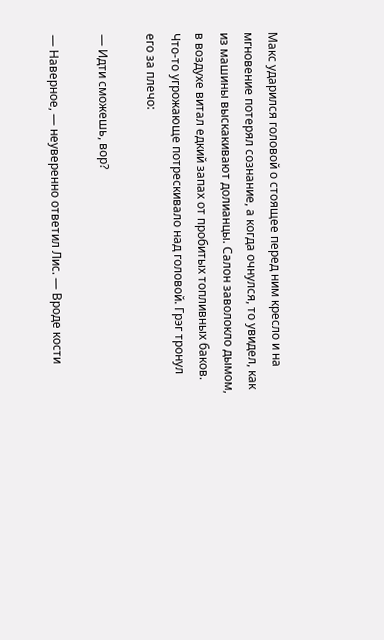Макс ударился головой о стоящее перед ним кресло и на мгновение потерял сознание, а когда очнулся, то увидел, как из машины выскакивают долианцы. Салон заволокло дымом, в воздухе витал едкий запах от пробитых топливных баков. Что-то угрожающе потрескивало над головой. Грэг тронул его за плечо:

— Идти сможешь, вор?

— Наверное, — неуверенно ответил Лис. — Вроде кости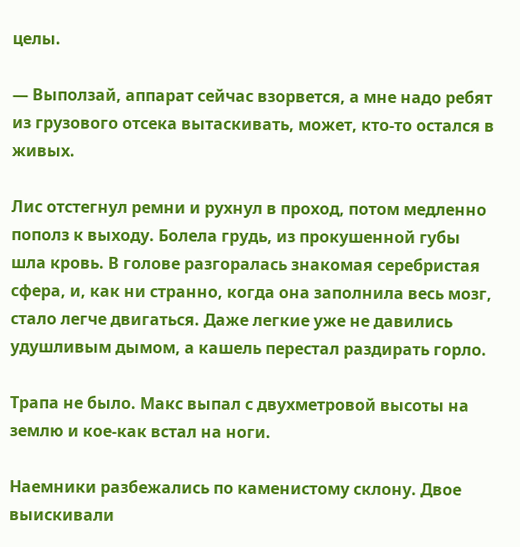целы.

— Выползай, аппарат сейчас взорвется, а мне надо ребят из грузового отсека вытаскивать, может, кто-то остался в живых.

Лис отстегнул ремни и рухнул в проход, потом медленно пополз к выходу. Болела грудь, из прокушенной губы шла кровь. В голове разгоралась знакомая серебристая сфера, и, как ни странно, когда она заполнила весь мозг, стало легче двигаться. Даже легкие уже не давились удушливым дымом, а кашель перестал раздирать горло.

Трапа не было. Макс выпал с двухметровой высоты на землю и кое-как встал на ноги.

Наемники разбежались по каменистому склону. Двое выискивали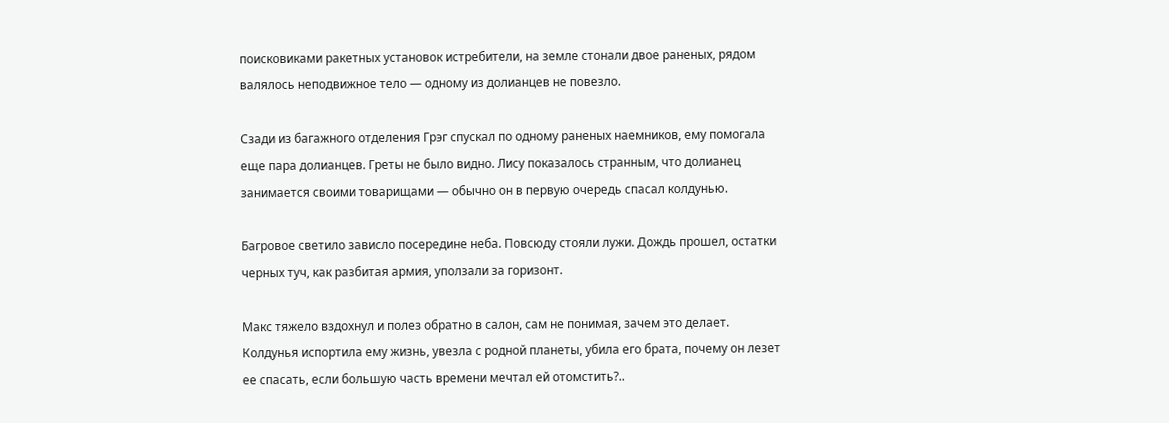поисковиками ракетных установок истребители, на земле стонали двое раненых, рядом валялось неподвижное тело — одному из долианцев не повезло.

Сзади из багажного отделения Грэг спускал по одному раненых наемников, ему помогала еще пара долианцев. Греты не было видно. Лису показалось странным, что долианец занимается своими товарищами — обычно он в первую очередь спасал колдунью.

Багровое светило зависло посередине неба. Повсюду стояли лужи. Дождь прошел, остатки черных туч, как разбитая армия, уползали за горизонт.

Макс тяжело вздохнул и полез обратно в салон, сам не понимая, зачем это делает. Колдунья испортила ему жизнь, увезла с родной планеты, убила его брата, почему он лезет ее спасать, если большую часть времени мечтал ей отомстить?..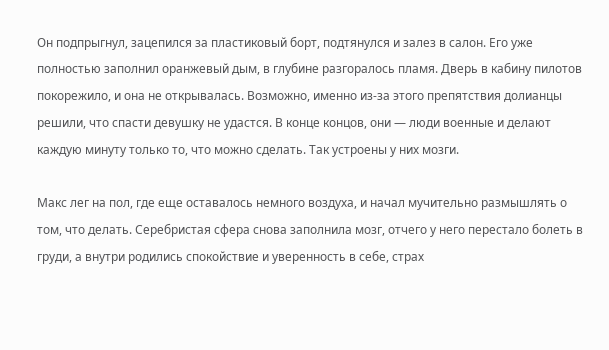Он подпрыгнул, зацепился за пластиковый борт, подтянулся и залез в салон. Его уже полностью заполнил оранжевый дым, в глубине разгоралось пламя. Дверь в кабину пилотов покорежило, и она не открывалась. Возможно, именно из-за этого препятствия долианцы решили, что спасти девушку не удастся. В конце концов, они — люди военные и делают каждую минуту только то, что можно сделать. Так устроены у них мозги.

Макс лег на пол, где еще оставалось немного воздуха, и начал мучительно размышлять о том, что делать. Серебристая сфера снова заполнила мозг, отчего у него перестало болеть в груди, а внутри родились спокойствие и уверенность в себе, страх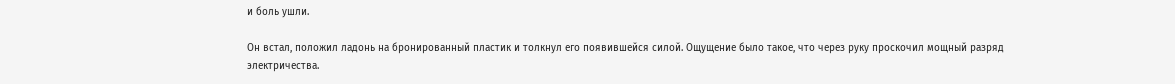и боль ушли.

Он встал, положил ладонь на бронированный пластик и толкнул его появившейся силой. Ощущение было такое, что через руку проскочил мощный разряд электричества.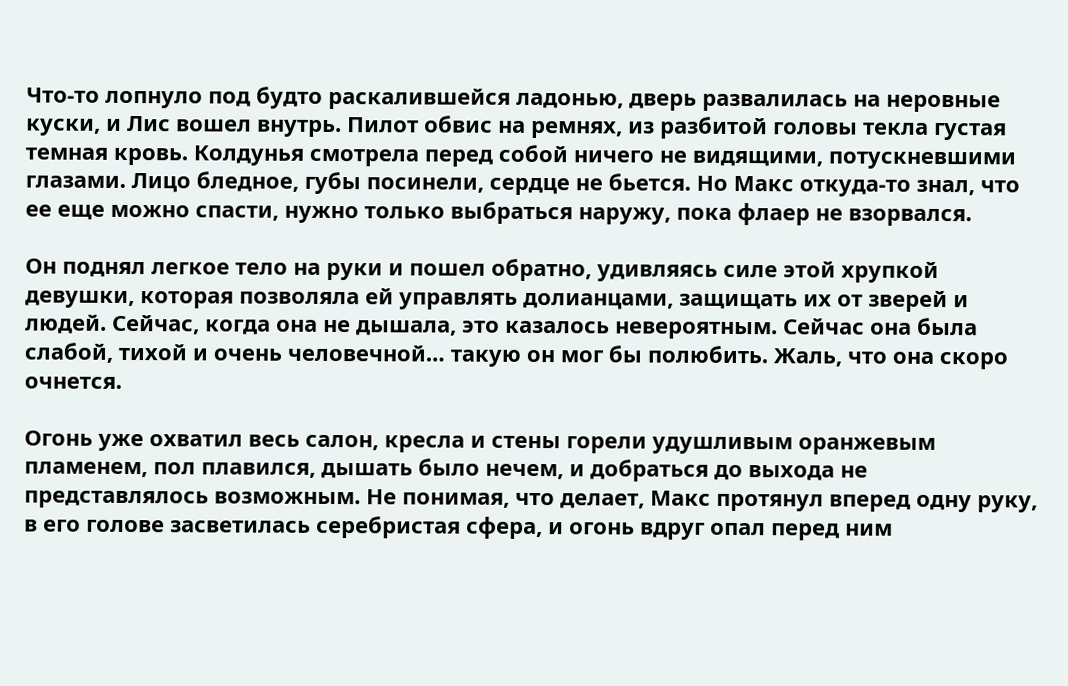Что-то лопнуло под будто раскалившейся ладонью, дверь развалилась на неровные куски, и Лис вошел внутрь. Пилот обвис на ремнях, из разбитой головы текла густая темная кровь. Колдунья смотрела перед собой ничего не видящими, потускневшими глазами. Лицо бледное, губы посинели, сердце не бьется. Но Макс откуда-то знал, что ее еще можно спасти, нужно только выбраться наружу, пока флаер не взорвался.

Он поднял легкое тело на руки и пошел обратно, удивляясь силе этой хрупкой девушки, которая позволяла ей управлять долианцами, защищать их от зверей и людей. Сейчас, когда она не дышала, это казалось невероятным. Сейчас она была слабой, тихой и очень человечной… такую он мог бы полюбить. Жаль, что она скоро очнется.

Огонь уже охватил весь салон, кресла и стены горели удушливым оранжевым пламенем, пол плавился, дышать было нечем, и добраться до выхода не представлялось возможным. Не понимая, что делает, Макс протянул вперед одну руку, в его голове засветилась серебристая сфера, и огонь вдруг опал перед ним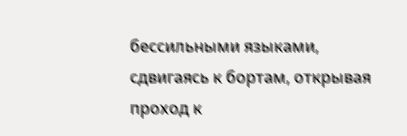бессильными языками, сдвигаясь к бортам, открывая проход к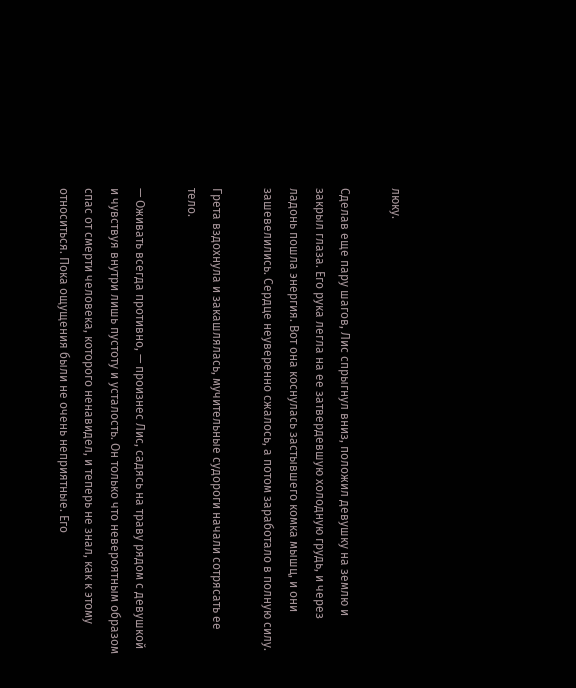люку.

Сделав еще пару шагов, Лис спрыгнул вниз, положил девушку на землю и закрыл глаза. Его рука легла на ее затвердевшую холодную грудь, и через ладонь пошла энергия. Вот она коснулась застывшего комка мышц, и они зашевелились. Сердце неуверенно сжалось, а потом заработало в полную силу.

Грета вздохнула и закашлялась, мучительные судороги начали сотрясать ее тело.

— Оживать всегда противно, — произнес Лис, садясь на траву рядом с девушкой и чувствуя внутри лишь пустоту и усталость. Он только что невероятным образом спас от смерти человека, которого ненавидел, и теперь не знал, как к этому относиться. Пока ощущения были не очень неприятные. Его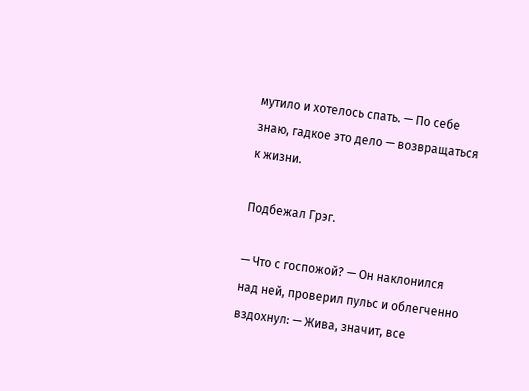мутило и хотелось спать. — По себе знаю, гадкое это дело — возвращаться к жизни.

Подбежал Грэг.

— Что с госпожой? — Он наклонился над ней, проверил пульс и облегченно вздохнул: — Жива, значит, все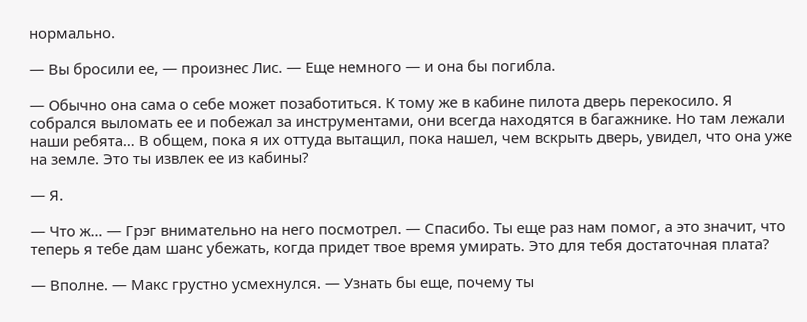нормально.

— Вы бросили ее, — произнес Лис. — Еще немного — и она бы погибла.

— Обычно она сама о себе может позаботиться. К тому же в кабине пилота дверь перекосило. Я собрался выломать ее и побежал за инструментами, они всегда находятся в багажнике. Но там лежали наши ребята… В общем, пока я их оттуда вытащил, пока нашел, чем вскрыть дверь, увидел, что она уже на земле. Это ты извлек ее из кабины?

— Я.

— Что ж… — Грэг внимательно на него посмотрел. — Спасибо. Ты еще раз нам помог, а это значит, что теперь я тебе дам шанс убежать, когда придет твое время умирать. Это для тебя достаточная плата?

— Вполне. — Макс грустно усмехнулся. — Узнать бы еще, почему ты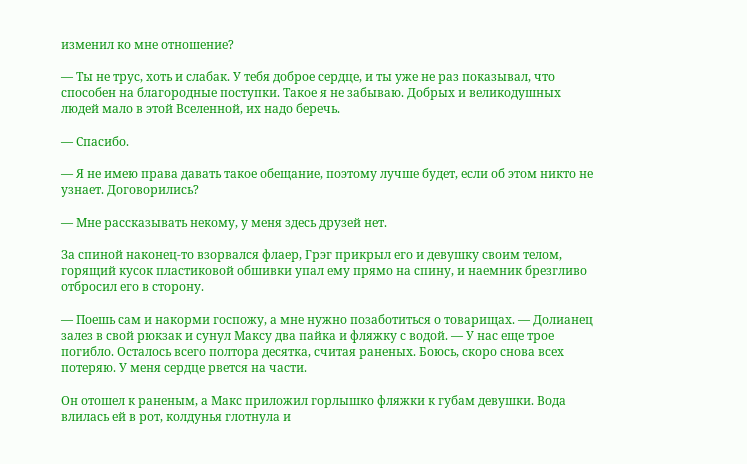изменил ко мне отношение?

— Ты не трус, хоть и слабак. У тебя доброе сердце, и ты уже не раз показывал, что способен на благородные поступки. Такое я не забываю. Добрых и великодушных людей мало в этой Вселенной, их надо беречь.

— Спасибо.

— Я не имею права давать такое обещание, поэтому лучше будет, если об этом никто не узнает. Договорились?

— Мне рассказывать некому, у меня здесь друзей нет.

За спиной наконец-то взорвался флаер, Грэг прикрыл его и девушку своим телом, горящий кусок пластиковой обшивки упал ему прямо на спину, и наемник брезгливо отбросил его в сторону.

— Поешь сам и накорми госпожу, а мне нужно позаботиться о товарищах. — Долианец залез в свой рюкзак и сунул Максу два пайка и фляжку с водой. — У нас еще трое погибло. Осталось всего полтора десятка, считая раненых. Боюсь, скоро снова всех потеряю. У меня сердце рвется на части.

Он отошел к раненым, а Макс приложил горлышко фляжки к губам девушки. Вода влилась ей в рот, колдунья глотнула и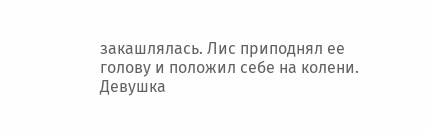закашлялась. Лис приподнял ее голову и положил себе на колени. Девушка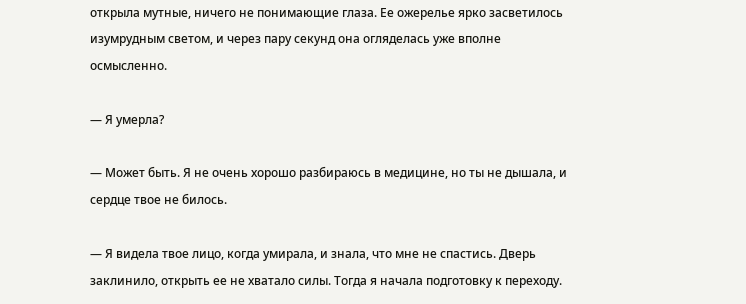открыла мутные, ничего не понимающие глаза. Ее ожерелье ярко засветилось изумрудным светом, и через пару секунд она огляделась уже вполне осмысленно.

— Я умерла?

— Может быть. Я не очень хорошо разбираюсь в медицине, но ты не дышала, и сердце твое не билось.

— Я видела твое лицо, когда умирала, и знала, что мне не спастись. Дверь заклинило, открыть ее не хватало силы. Тогда я начала подготовку к переходу.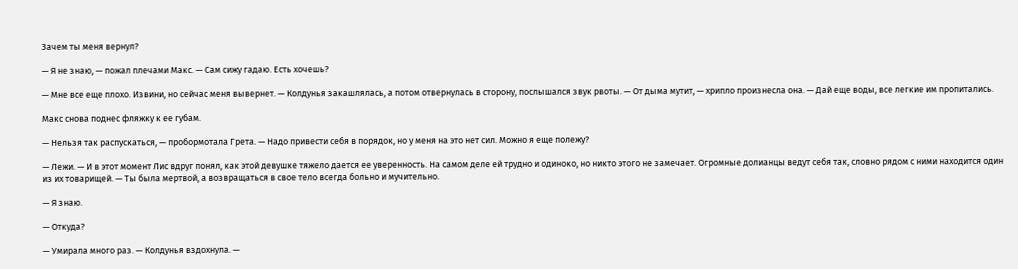Зачем ты меня вернул?

— Я не знаю, — пожал плечами Макс. — Сам сижу гадаю. Есть хочешь?

— Мне все еще плохо. Извини, но сейчас меня вывернет. — Колдунья закашлялась, а потом отвернулась в сторону, послышался звук рвоты. — От дыма мутит, — хрипло произнесла она. — Дай еще воды, все легкие им пропитались.

Макс снова поднес фляжку к ее губам.

— Нельзя так распускаться, — пробормотала Грета. — Надо привести себя в порядок, но у меня на это нет сил. Можно я еще полежу?

— Лежи. — И в этот момент Лис вдруг понял, как этой девушке тяжело дается ее уверенность. На самом деле ей трудно и одиноко, но никто этого не замечает. Огромные долианцы ведут себя так, словно рядом с ними находится один из их товарищей. — Ты была мертвой, а возвращаться в свое тело всегда больно и мучительно.

— Я знаю.

— Откуда?

— Умирала много раз. — Колдунья вздохнула. —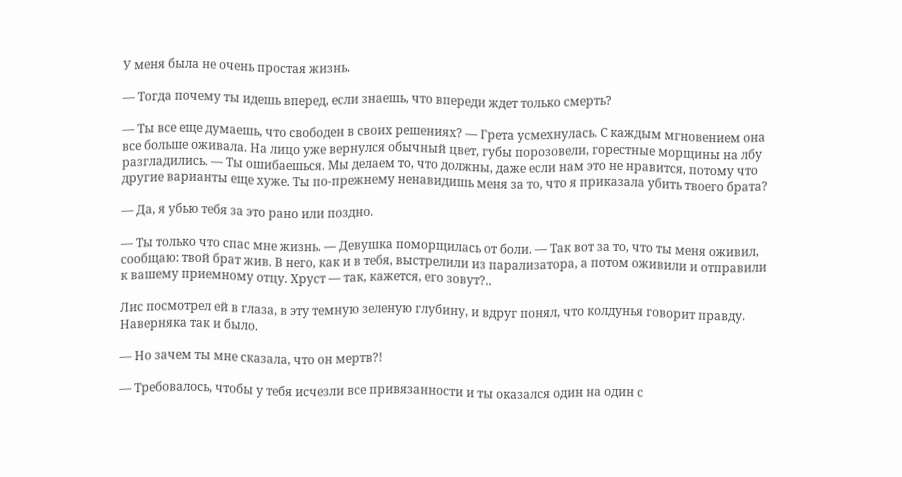У меня была не очень простая жизнь.

— Тогда почему ты идешь вперед, если знаешь, что впереди ждет только смерть?

— Ты все еще думаешь, что свободен в своих решениях? — Грета усмехнулась. С каждым мгновением она все больше оживала. На лицо уже вернулся обычный цвет, губы порозовели, горестные морщины на лбу разгладились. — Ты ошибаешься. Мы делаем то, что должны, даже если нам это не нравится, потому что другие варианты еще хуже. Ты по-прежнему ненавидишь меня за то, что я приказала убить твоего брата?

— Да, я убью тебя за это рано или поздно.

— Ты только что спас мне жизнь. — Девушка поморщилась от боли. — Так вот за то, что ты меня оживил, сообщаю: твой брат жив. В него, как и в тебя, выстрелили из парализатора, а потом оживили и отправили к вашему приемному отцу. Хруст — так, кажется, его зовут?..

Лис посмотрел ей в глаза, в эту темную зеленую глубину, и вдруг понял, что колдунья говорит правду. Наверняка так и было.

— Но зачем ты мне сказала, что он мертв?!

— Требовалось, чтобы у тебя исчезли все привязанности и ты оказался один на один с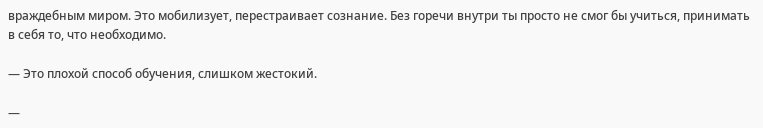враждебным миром. Это мобилизует, перестраивает сознание. Без горечи внутри ты просто не смог бы учиться, принимать в себя то, что необходимо.

— Это плохой способ обучения, слишком жестокий.

—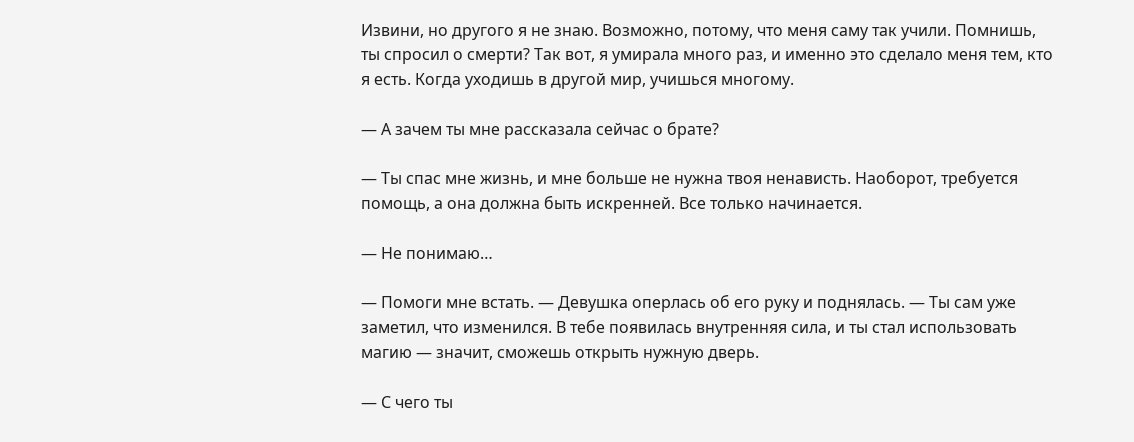Извини, но другого я не знаю. Возможно, потому, что меня саму так учили. Помнишь, ты спросил о смерти? Так вот, я умирала много раз, и именно это сделало меня тем, кто я есть. Когда уходишь в другой мир, учишься многому.

— А зачем ты мне рассказала сейчас о брате?

— Ты спас мне жизнь, и мне больше не нужна твоя ненависть. Наоборот, требуется помощь, а она должна быть искренней. Все только начинается.

— Не понимаю…

— Помоги мне встать. — Девушка оперлась об его руку и поднялась. — Ты сам уже заметил, что изменился. В тебе появилась внутренняя сила, и ты стал использовать магию — значит, сможешь открыть нужную дверь.

— С чего ты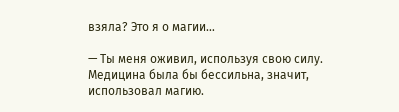взяла? Это я о магии…

— Ты меня оживил, используя свою силу. Медицина была бы бессильна, значит, использовал магию.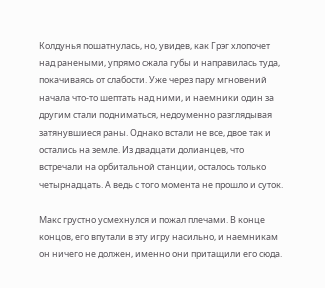Колдунья пошатнулась, но, увидев, как Грэг хлопочет над ранеными, упрямо сжала губы и направилась туда, покачиваясь от слабости. Уже через пару мгновений начала что-то шептать над ними, и наемники один за другим стали подниматься, недоуменно разглядывая затянувшиеся раны. Однако встали не все, двое так и остались на земле. Из двадцати долианцев, что встречали на орбитальной станции, осталось только четырнадцать. А ведь с того момента не прошло и суток.

Макс грустно усмехнулся и пожал плечами. В конце концов, его впутали в эту игру насильно, и наемникам он ничего не должен, именно они притащили его сюда.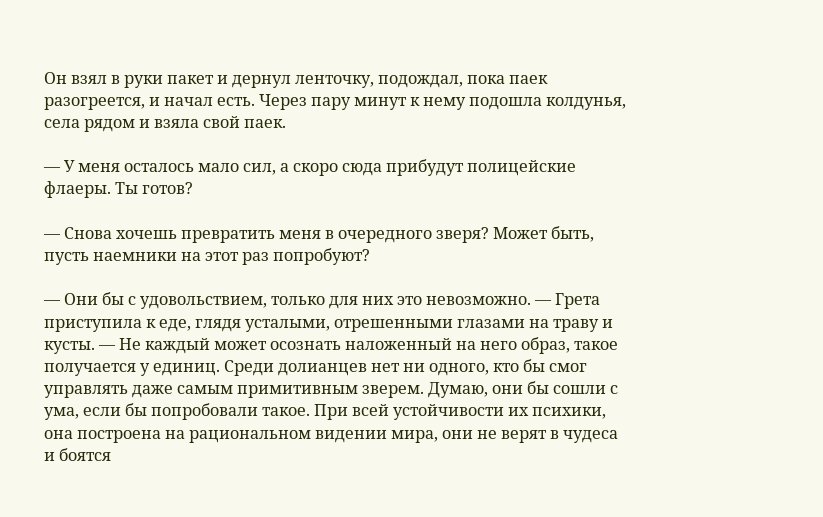Он взял в руки пакет и дернул ленточку, подождал, пока паек разогреется, и начал есть. Через пару минут к нему подошла колдунья, села рядом и взяла свой паек.

— У меня осталось мало сил, а скоро сюда прибудут полицейские флаеры. Ты готов?

— Снова хочешь превратить меня в очередного зверя? Может быть, пусть наемники на этот раз попробуют?

— Они бы с удовольствием, только для них это невозможно. — Грета приступила к еде, глядя усталыми, отрешенными глазами на траву и кусты. — Не каждый может осознать наложенный на него образ, такое получается у единиц. Среди долианцев нет ни одного, кто бы смог управлять даже самым примитивным зверем. Думаю, они бы сошли с ума, если бы попробовали такое. При всей устойчивости их психики, она построена на рациональном видении мира, они не верят в чудеса и боятся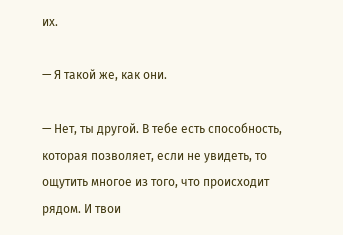их.

— Я такой же, как они.

— Нет, ты другой. В тебе есть способность, которая позволяет, если не увидеть, то ощутить многое из того, что происходит рядом. И твои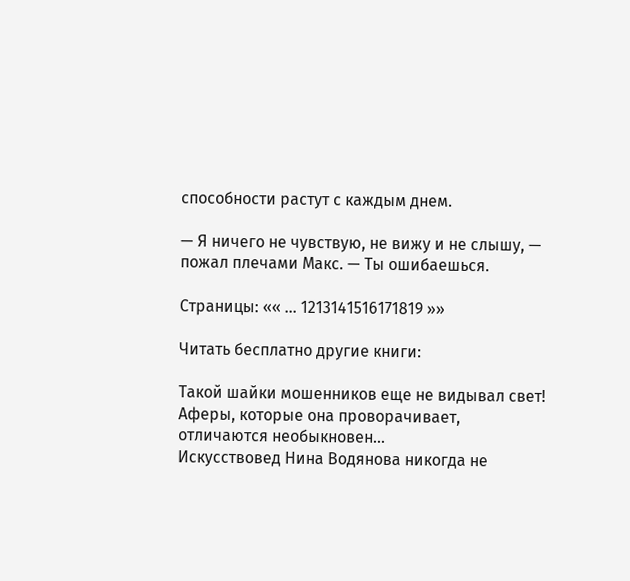способности растут с каждым днем.

— Я ничего не чувствую, не вижу и не слышу, — пожал плечами Макс. — Ты ошибаешься.

Страницы: «« ... 1213141516171819 »»

Читать бесплатно другие книги:

Такой шайки мошенников еще не видывал свет! Аферы, которые она проворачивает, отличаются необыкновен...
Искусствовед Нина Водянова никогда не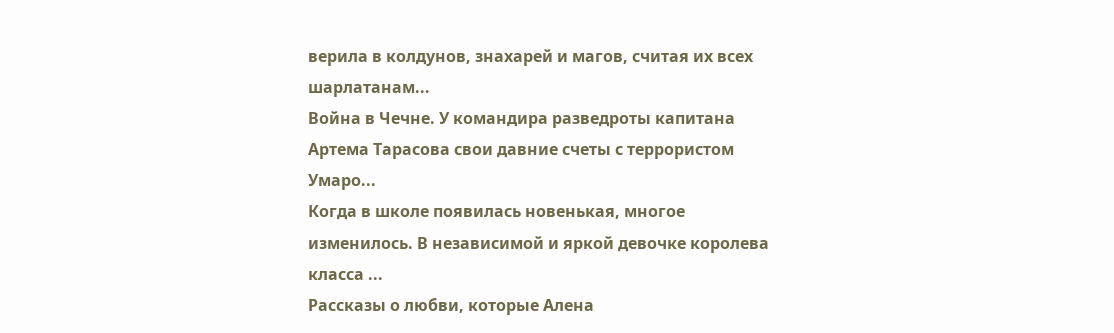верила в колдунов, знахарей и магов, считая их всех шарлатанам...
Война в Чечне. У командира разведроты капитана Артема Тарасова свои давние счеты с террористом Умаро...
Когда в школе появилась новенькая, многое изменилось. В независимой и яркой девочке королева класса ...
Рассказы о любви, которые Алена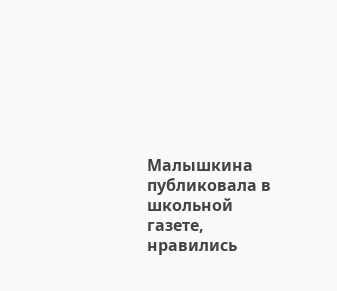Малышкина публиковала в школьной газете, нравились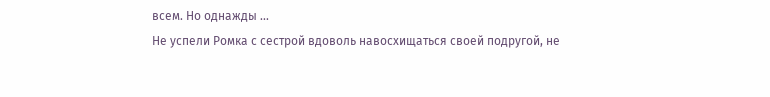всем. Но однажды ...
Не успели Ромка с сестрой вдоволь навосхищаться своей подругой, не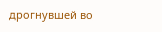дрогнувшей во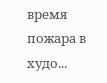время пожара в худо...